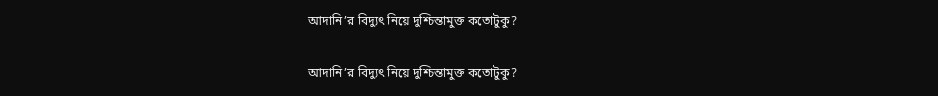আদানি’র বিদ্যুৎ নিয়ে দুশ্চিন্তামুক্ত কতোটুকু?

আদানি’র বিদ্যুৎ নিয়ে দুশ্চিন্তামুক্ত কতোটুকু?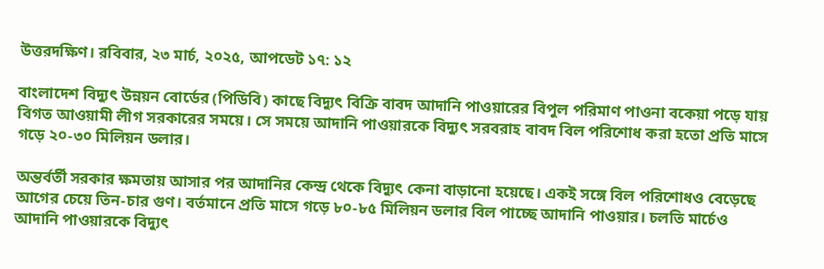উত্তরদক্ষিণ। রবিবার, ২৩ মার্চ, ২০২৫, আপডেট ১৭: ১২

বাংলাদেশ বিদ্যুৎ উন্নয়ন বোর্ডের (পিডিবি) কাছে বিদ্যুৎ বিক্রি বাবদ আদানি পাওয়ারের বিপুল পরিমাণ পাওনা বকেয়া পড়ে যায় বিগত আওয়ামী লীগ সরকারের সময়ে। সে সময়ে আদানি পাওয়ারকে বিদ্যুৎ সরবরাহ বাবদ বিল পরিশোধ করা হতো প্রতি মাসে গড়ে ২০-৩০ মিলিয়ন ডলার।

অন্তর্বর্তী সরকার ক্ষমতায় আসার পর আদানির কেন্দ্র থেকে বিদ্যুৎ কেনা বাড়ানো হয়েছে। একই সঙ্গে বিল পরিশোধও বেড়েছে আগের চেয়ে তিন-চার গুণ। বর্তমানে প্রতি মাসে গড়ে ৮০-৮৫ মিলিয়ন ডলার বিল পাচ্ছে আদানি পাওয়ার। চলতি মার্চেও আদানি পাওয়ারকে বিদ্যুৎ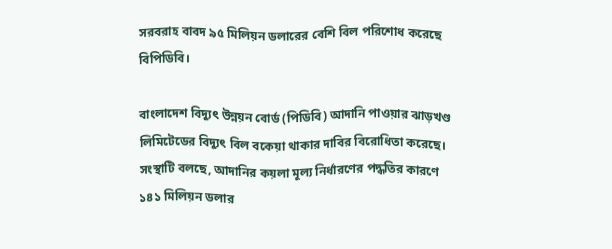সরবরাহ বাবদ ৯৫ মিলিয়ন ডলারের বেশি বিল পরিশোধ করেছে বিপিডিবি।

বাংলাদেশ বিদ্যুৎ উন্নয়ন বোর্ড (পিডিবি) আদানি পাওয়ার ঝাড়খণ্ড লিমিটেডের বিদ্যুৎ বিল বকেয়া থাকার দাবির বিরোধিতা করেছে। সংস্থাটি বলছে, আদানির কয়লা মূল্য নির্ধারণের পদ্ধতির কারণে ১৪১ মিলিয়ন ডলার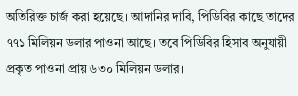অতিরিক্ত চার্জ করা হয়েছে। আদানির দাবি, পিডিবির কাছে তাদের ৭৭১ মিলিয়ন ডলার পাওনা আছে। তবে পিডিবির হিসাব অনুযায়ী প্রকৃত পাওনা প্রায় ৬৩০ মিলিয়ন ডলার।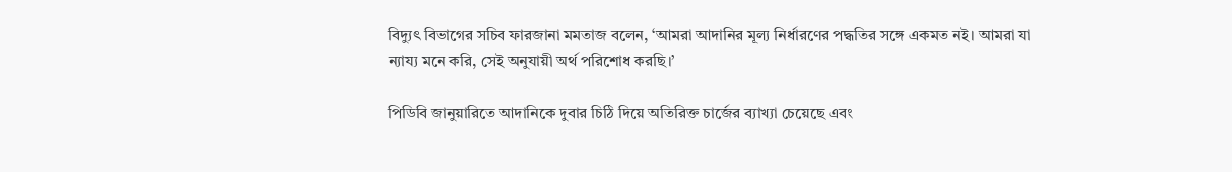বিদ্যুৎ বিভাগের সচিব ফারজানা মমতাজ বলেন, ‘আমরা আদানির মূল্য নির্ধারণের পদ্ধতির সঙ্গে একমত নই। আমরা যা ন্যায্য মনে করি, সেই অনুযায়ী অর্থ পরিশোধ করছি।’

পিডিবি জানুয়ারিতে আদানিকে দুবার চিঠি দিয়ে অতিরিক্ত চার্জের ব্যাখ্যা চেয়েছে এবং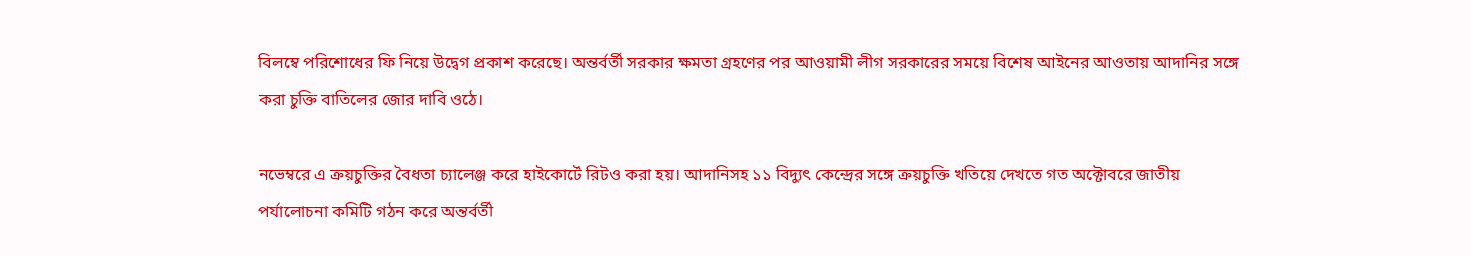বিলম্বে পরিশোধের ফি নিয়ে উদ্বেগ প্রকাশ করেছে। অন্তর্বর্তী সরকার ক্ষমতা গ্রহণের পর আওয়ামী লীগ সরকারের সময়ে বিশেষ আইনের আওতায় আদানির সঙ্গে করা চুক্তি বাতিলের জোর দাবি ওঠে।

নভেম্বরে এ ক্রয়চুক্তির বৈধতা চ্যালেঞ্জ করে হাইকোর্টে রিটও করা হয়। আদানিসহ ১১ বিদ্যুৎ কেন্দ্রের সঙ্গে ক্রয়চুক্তি খতিয়ে দেখতে গত অক্টোবরে জাতীয় পর্যালোচনা কমিটি গঠন করে অন্তর্বর্তী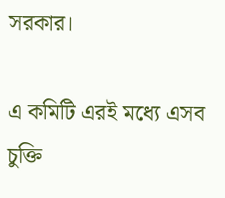সরকার।

এ কমিটি এরই মধ্যে এসব চুক্তি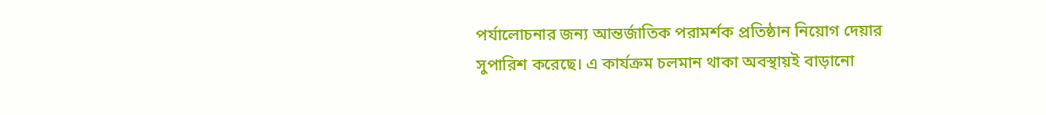পর্যালোচনার জন্য আন্তর্জাতিক পরামর্শক প্রতিষ্ঠান নিয়োগ দেয়ার সুপারিশ করেছে। এ কার্যক্রম চলমান থাকা অবস্থায়ই বাড়ানো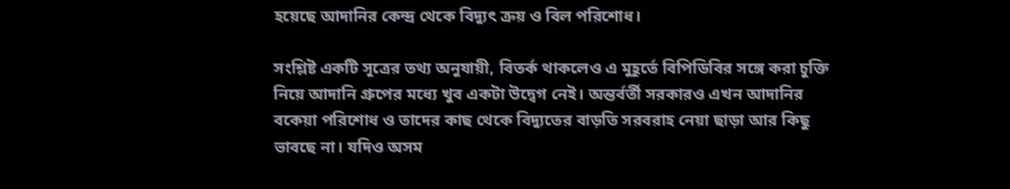হয়েছে আদানির কেন্দ্র থেকে বিদ্যুৎ ক্রয় ও বিল পরিশোধ।

সংশ্লিষ্ট একটি সূত্রের তথ্য অনুযায়ী, বিতর্ক থাকলেও এ মুহূর্তে বিপিডিবির সঙ্গে করা চুক্তি নিয়ে আদানি গ্রুপের মধ্যে খুব একটা উদ্বেগ নেই। অন্তর্বর্তী সরকারও এখন আদানির বকেয়া পরিশোধ ও তাদের কাছ থেকে বিদ্যুতের বাড়তি সরবরাহ নেয়া ছাড়া আর কিছু ভাবছে না। যদিও অসম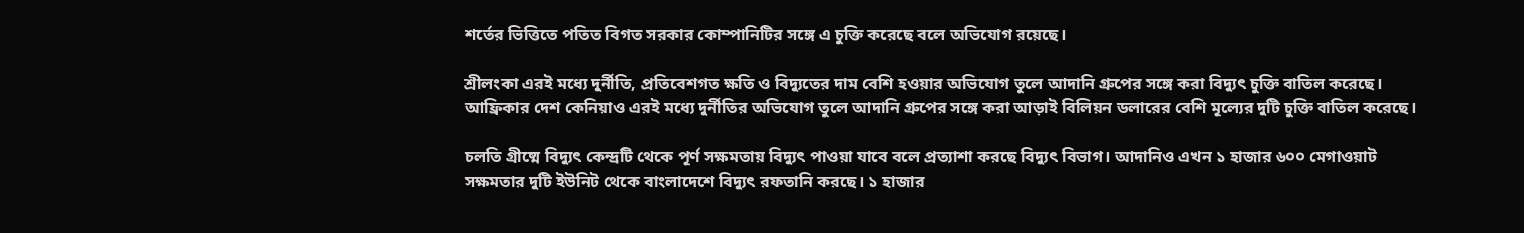শর্তের ভিত্তিতে পতিত বিগত সরকার কোম্পানিটির সঙ্গে এ চুক্তি করেছে বলে অভিযোগ রয়েছে।

শ্রীলংকা এরই মধ্যে দুর্নীতি, প্রতিবেশগত ক্ষতি ও বিদ্যুতের দাম বেশি হওয়ার অভিযোগ তুলে আদানি গ্রুপের সঙ্গে করা বিদ্যুৎ চুক্তি বাতিল করেছে। আফ্রিকার দেশ কেনিয়াও এরই মধ্যে দুর্নীতির অভিযোগ তুলে আদানি গ্রুপের সঙ্গে করা আড়াই বিলিয়ন ডলারের বেশি মূল্যের দুটি চুক্তি বাতিল করেছে।

চলতি গ্রীষ্মে বিদ্যুৎ কেন্দ্রটি থেকে পূর্ণ সক্ষমতায় বিদ্যুৎ পাওয়া যাবে বলে প্রত্যাশা করছে বিদ্যুৎ বিভাগ। আদানিও এখন ১ হাজার ৬০০ মেগাওয়াট সক্ষমতার দুটি ইউনিট থেকে বাংলাদেশে বিদ্যুৎ রফতানি করছে। ১ হাজার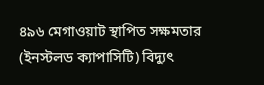৪৯৬ মেগাওয়াট স্থাপিত সক্ষমতার (ইনস্টলড ক্যাপাসিটি) বিদ্যুৎ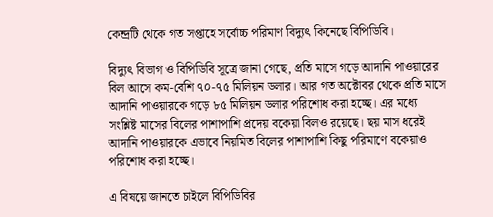কেন্দ্রটি থেকে গত সপ্তাহে সর্বোচ্চ পরিমাণ বিদ্যুৎ কিনেছে বিপিডিবি।

বিদ্যুৎ বিভাগ ও বিপিডিবি সূত্রে জানা গেছে, প্রতি মাসে গড়ে আদানি পাওয়ারের বিল আসে কম-বেশি ৭০-৭৫ মিলিয়ন ডলার। আর গত অক্টোবর থেকে প্রতি মাসে আদানি পাওয়ারকে গড়ে ৮৫ মিলিয়ন ডলার পরিশোধ করা হচ্ছে। এর মধ্যে সংশ্লিষ্ট মাসের বিলের পাশাপাশি প্রদেয় বকেয়া বিলও রয়েছে। ছয় মাস ধরেই আদানি পাওয়ারকে এভাবে নিয়মিত বিলের পাশাপাশি কিছু পরিমাণে বকেয়াও পরিশোধ করা হচ্ছে।

এ বিষয়ে জানতে চাইলে বিপিডিবির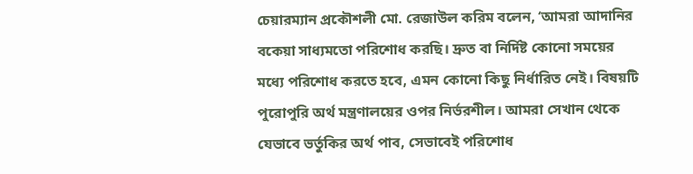চেয়ারম্যান প্রকৌশলী মো. রেজাউল করিম বলেন, ‘আমরা আদানির বকেয়া সাধ্যমতো পরিশোধ করছি। দ্রুত বা নির্দিষ্ট কোনো সময়ের মধ্যে পরিশোধ করতে হবে, এমন কোনো কিছু নির্ধারিত নেই। বিষয়টি পুরোপুরি অর্থ মন্ত্রণালয়ের ওপর নির্ভরশীল। আমরা সেখান থেকে যেভাবে ভর্তুকির অর্থ পাব, সেভাবেই পরিশোধ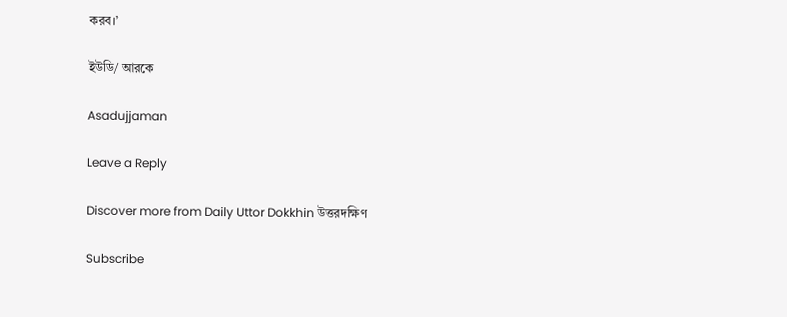করব।’

ইউডি/ আরকে

Asadujjaman

Leave a Reply

Discover more from Daily Uttor Dokkhin উত্তরদক্ষিণ

Subscribe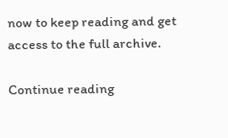now to keep reading and get access to the full archive.

Continue reading